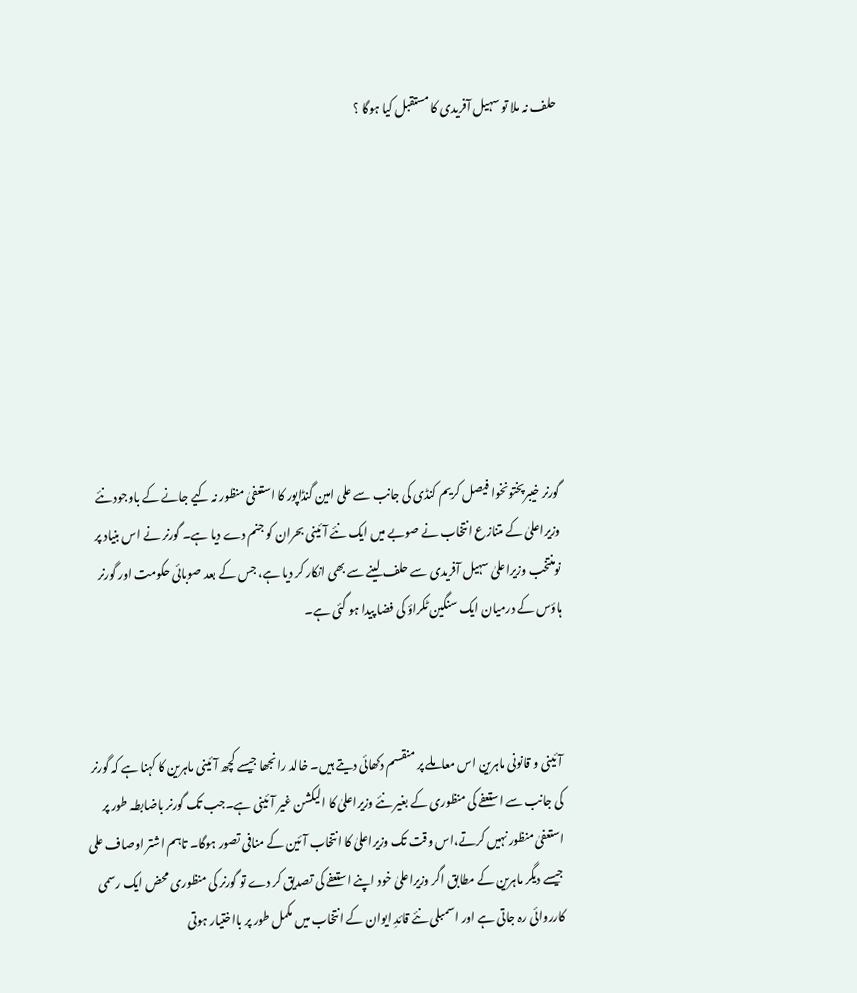حلف نہ ملا تو سہیل آفریدی کا مستقبل کیا ہوگا ؟









گورنر خیبرپختونخوا فیصل کریم کنڈی کی جانب سے علی امین گنڈاپور کا استعفیٰ منظور نہ کیے جانے کے باوجود نئے وزیراعلیٰ کے متنازع انتخاب نے صوبے میں ایک نئے آئینی بحران کو جنم دے دیا ہے۔ گورنر نے اس بنیاد پر نومنتخب وزیراعلیٰ سہیل آفریدی سے حلف لینے سے بھی انکار کر دیا ہے، جس کے بعد صوبائی حکومت اور گورنر ہاؤس کے درمیان ایک سنگین ٹکراؤ کی فضا پیدا ہو گئی ہے۔



آئینی و قانونی ماہرین اس معاملے پر منقسم دکھائی دیتے ہیں۔ خالد رانجھا جیسے کچھ آئینی ماہرین کا کہنا ہے کہ گورنر کی جانب سے استعفے کی منظوری کے بغیر نئے وزیراعلیٰ کا الیکشن غیر آئینی ہے۔جب تک گورنر باضابطہ طور پر استعفیٰ منظور نہیں کرتے،اس وقت تک وزیراعلیٰ کا انتخاب آئین کے منافی تصور ہوگا۔ تاہم اشتر اوصاف علی جیسے دیگر ماہرین کے مطابق اگر وزیراعلیٰ خود اپنے استعفے کی تصدیق کر دے تو گورنر کی منظوری محض ایک رسمی کارروائی رہ جاتی ہے اور اسمبلی نئے قائدِ ایوان کے انتخاب میں مکمل طور پر بااختیار ہوتی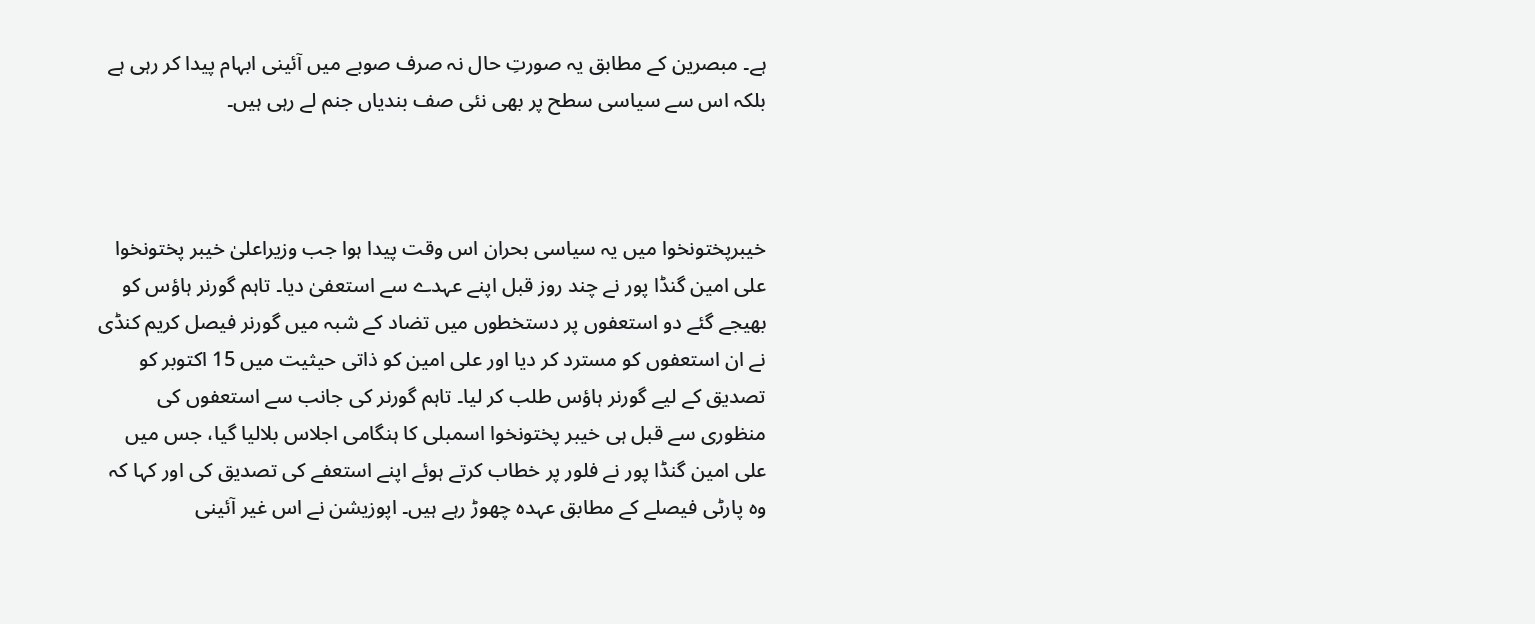ہے۔ مبصرین کے مطابق یہ صورتِ حال نہ صرف صوبے میں آئینی ابہام پیدا کر رہی ہے بلکہ اس سے سیاسی سطح پر بھی نئی صف بندیاں جنم لے رہی ہیں۔



خیبرپختونخوا میں یہ سیاسی بحران اس وقت پیدا ہوا جب وزیراعلیٰ خیبر پختونخوا علی امین گنڈا پور نے چند روز قبل اپنے عہدے سے استعفیٰ دیا۔ تاہم گورنر ہاؤس کو بھیجے گئے دو استعفوں پر دستخطوں میں تضاد کے شبہ میں گورنر فیصل کریم کنڈی نے ان استعفوں کو مسترد کر دیا اور علی امین کو ذاتی حیثیت میں 15 اکتوبر کو تصدیق کے لیے گورنر ہاؤس طلب کر لیا۔ تاہم گورنر کی جانب سے استعفوں کی منظوری سے قبل ہی خیبر پختونخوا اسمبلی کا ہنگامی اجلاس بلالیا گیا، جس میں علی امین گنڈا پور نے فلور پر خطاب کرتے ہوئے اپنے استعفے کی تصدیق کی اور کہا کہ وہ پارٹی فیصلے کے مطابق عہدہ چھوڑ رہے ہیں۔ اپوزیشن نے اس غیر آئینی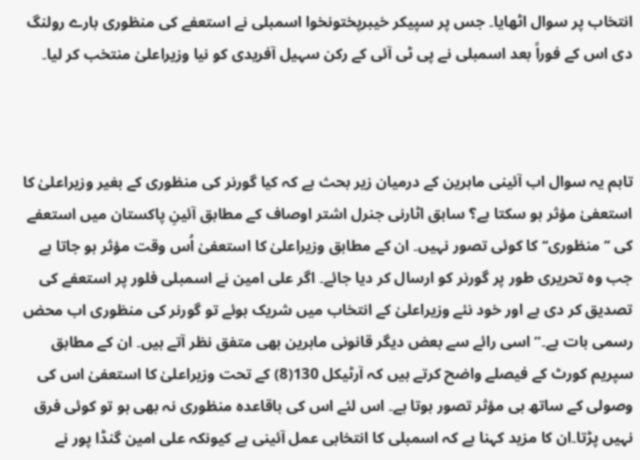انتخاب پر سوال اٹھایا۔ جس پر سپیکر خیبرپختونخوا اسمبلی نے استعفے کی منظوری بارے رولنگ دی اس کے فوراً بعد اسمبلی نے پی ٹی آئی کے رکن سہیل آفریدی کو نیا وزیراعلیٰ منتخب کر لیا۔



تاہم یہ سوال اب آئینی ماہرین کے درمیان زیر بحث ہے کہ کیا گورنر کی منظوری کے بغیر وزیراعلیٰ کا استعفیٰ مؤثر ہو سکتا ہے؟ سابق اٹارنی جنرل اشتر اوصاف کے مطابق آئینِ پاکستان میں استعفے کی ’’منظوری‘‘ کا کوئی تصور نہیں۔ ان کے مطابق وزیراعلیٰ کا استعفیٰ اُس وقت مؤثر ہو جاتا ہے جب وہ تحریری طور پر گورنر کو ارسال کر دیا جائے۔ اگر علی امین نے اسمبلی فلور پر استعفے کی تصدیق کر دی ہے اور خود نئے وزیراعلیٰ کے انتخاب میں شریک ہوئے تو گورنر کی منظوری اب محض رسمی بات ہے۔”اسی رائے سے بعض دیگر قانونی ماہرین بھی متفق نظر آتے ہیں۔ ان کے مطابق سپریم کورٹ کے فیصلے واضح کرتے ہیں کہ آرٹیکل 130(8) کے تحت وزیراعلیٰ کا استعفیٰ اس کی وصولی کے ساتھ ہی مؤثر تصور ہوتا ہے۔ اس لئے اس کی باقاعدہ منظوری نہ بھی ہو تو کوئی فرق نہیں پڑتا۔ان کا مزید کہنا ہے کہ اسمبلی کا انتخابی عمل آئینی ہے کیونکہ علی امین گنڈا پور نے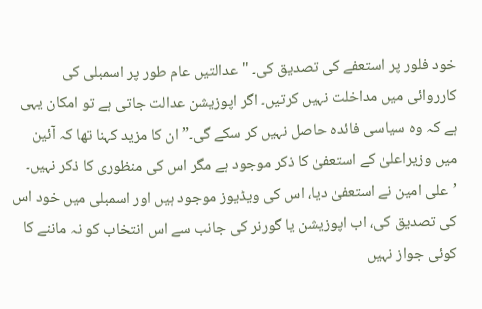خود فلور پر استعفے کی تصدیق کی۔ "عدالتیں عام طور پر اسمبلی کی کارروائی میں مداخلت نہیں کرتیں۔ اگر اپوزیشن عدالت جاتی ہے تو امکان یہی ہے کہ وہ سیاسی فائدہ حاصل نہیں کر سکے گی۔” ان کا مزید کہنا تھا کہ آئین میں وزیراعلیٰ کے استعفیٰ کا ذکر موجود ہے مگر اس کی منظوری کا ذکر نہیں۔ ’علی امین نے استعفیٰ دیا، اس کی ویڈیوز موجود ہیں اور اسمبلی میں خود اس کی تصدیق کی، اب اپوزیشن یا گورنر کی جانب سے اس انتخاب کو نہ ماننے کا کوئی جواز نہیں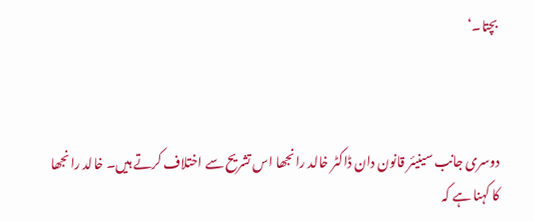بچتا۔‘



دوسری جانب سینیئر قانون دان ڈاکٹر خالد رانجھا اس تشریح سے اختلاف کرتے ہیں۔ خالد رانجھا کا کہنا ہے کہ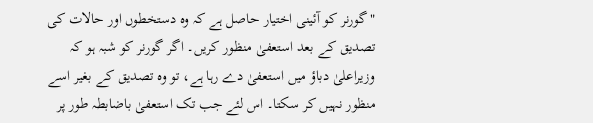"گورنر کو آئینی اختیار حاصل ہے کہ وہ دستخطوں اور حالات کی تصدیق کے بعد استعفیٰ منظور کریں۔ اگر گورنر کو شبہ ہو کہ وزیراعلیٰ دباؤ میں استعفیٰ دے رہا ہے، تو وہ تصدیق کے بغیر اسے منظور نہیں کر سکتا۔ اس لئے جب تک استعفیٰ باضابطہ طور پر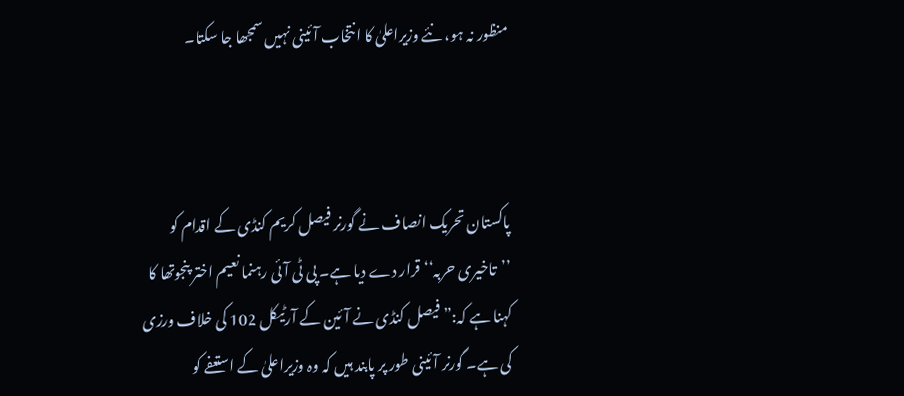منظور نہ ہو، نئے وزیراعلیٰ کا انتخاب آئینی نہیں سمجھا جا سکتا۔



پاکستان تحریک انصاف نے گورنر فیصل کریم کنڈی کے اقدام کو ’’تاخیری حربہ‘‘ قرار دے دیا ہے۔ پی ٹی آئی رہنما نعیم اختر پنجوتھا کا کہنا ہے کہ:”فیصل کنڈی نے آئین کے آرٹیکل 102 کی خلاف ورزی کی ہے۔ گورنر آئینی طور پر پابند ہیں کہ وہ وزیراعلیٰ کے استعفے کو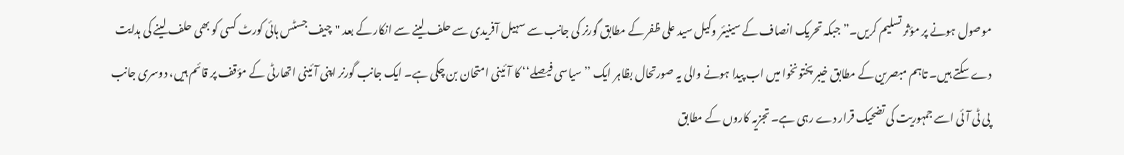موصول ہونے پر مؤثر تسلیم کریں۔” جبکہ تحریک انصاف کے سینیئر وکیل سید علی ظفر کے مطابق گورنر کی جانب سے سہیل آفریدی سے حلف لینے سے انکار کے بعد "چیف جسٹس ہائی کورٹ کسی کو بھی حلف لینے کی ہدایت دے سکتے ہیں۔ تاہم مبصرین کے مطابق خیبر پختونخوا میں اب پیدا ہونے والی یہ صورتحال بظاہر ایک ’’سیاسی فیصلے‘‘ کا آئینی امتحان بن چکی ہے۔ ایک جانب گورنر اپنی آئینی اتھارٹی کے مؤقف پر قائم ہیں، دوسری جانب پی ٹی آئی اسے جمہوریت کی تضحیک قرار دے رہی ہے۔ تجزیہ کاروں کے مطابق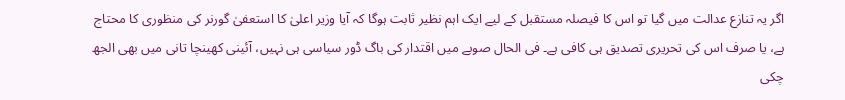اگر یہ تنازع عدالت میں گیا تو اس کا فیصلہ مستقبل کے لیے ایک اہم نظیر ثابت ہوگا کہ آیا وزیر اعلیٰ کا استعفیٰ گورنر کی منظوری کا محتاج ہے، یا صرف اس کی تحریری تصدیق ہی کافی ہے۔ فی الحال صوبے میں اقتدار کی باگ ڈور سیاسی ہی نہیں، آئینی کھینچا تانی میں بھی الجھ چکی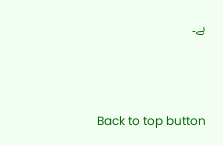ہے۔



Back to top button